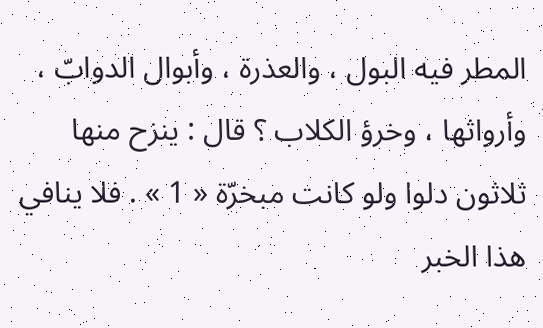المطر فيه البول ، والعذرة ، وأبوال الدوابّ ، وأرواثها ، وخرؤ الكلاب ؟ قال : ينزح منها ثلاثون دلوا ولو كانت مبخرّة « 1 » . فلا ينافي هذا الخبر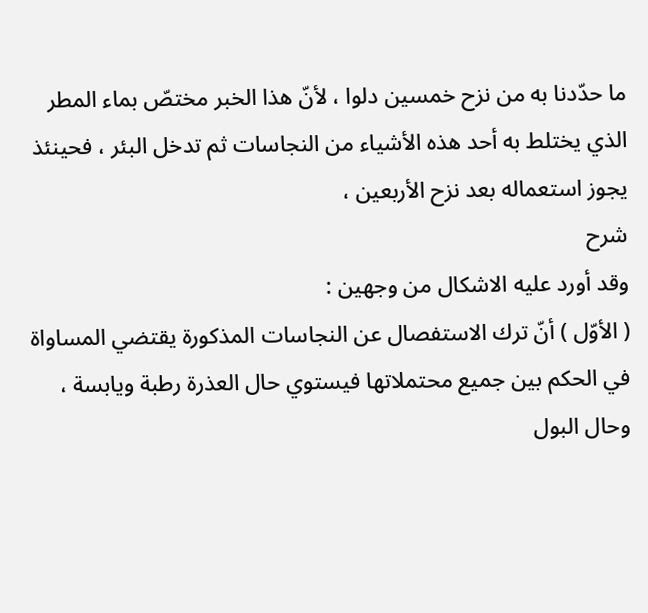ما حدّدنا به من نزح خمسين دلوا ، لأنّ هذا الخبر مختصّ بماء المطر الذي يختلط به أحد هذه الأشياء من النجاسات ثم تدخل البئر ، فحينئذ يجوز استعماله بعد نزح الأربعين ،
شرح
وقد أورد عليه الاشكال من وجهين :
( الأوّل ) أنّ ترك الاستفصال عن النجاسات المذكورة يقتضي المساواة في الحكم بين جميع محتملاتها فيستوي حال العذرة رطبة ويابسة ، وحال البول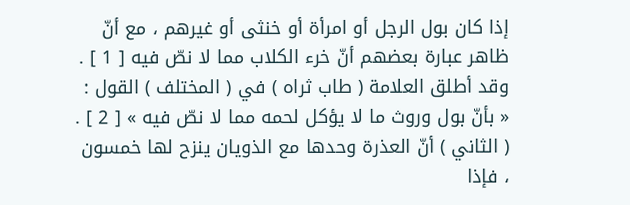إذا كان بول الرجل أو امرأة أو خنثى أو غيرهم ، مع أنّ ظاهر عبارة بعضهم أنّ خرء الكلاب مما لا نصّ فيه [ 1 ] .
وقد أطلق العلامة ( طاب ثراه ) في ( المختلف ) القول : « بأنّ بول وروث ما لا يؤكل لحمه مما لا نصّ فيه » [ 2 ] .
( الثاني ) أنّ العذرة وحدها مع الذويان ينزح لها خمسون ، فإذا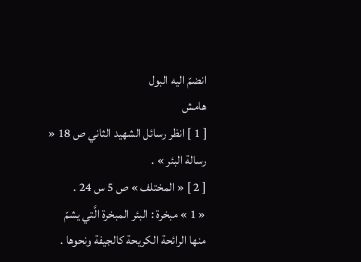انضمّ اليه البول
هامش
[ 1 ] انظر رسائل الشهيد الثاني ص 18 « رسالة البئر » .
[ 2 ] « المختلف » ص 5 س 24 .
« 1 » مبخرة : البئر المبخرة الَّتي يشمّ منها الرائحة الكريحة كالجيفة ونحوها .